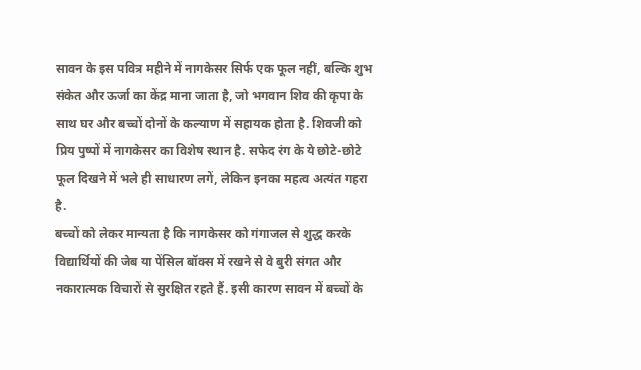सावन के इस पवित्र महीने में नागकेसर सिर्फ एक फूल नहीं, बल्कि शुभ संकेत और ऊर्जा का केंद्र माना जाता है, जो भगवान शिव की कृपा के साथ घर और बच्चों दोनों के कल्याण में सहायक होता है. शिवजी को प्रिय पुष्पों में नागकेसर का विशेष स्थान है. सफेद रंग के ये छोटे-छोटे फूल दिखने में भले ही साधारण लगें, लेकिन इनका महत्व अत्यंत गहरा है.
बच्चों को लेकर मान्यता है कि नागकेसर को गंगाजल से शुद्ध करके विद्यार्थियों की जेब या पेंसिल बॉक्स में रखने से वे बुरी संगत और नकारात्मक विचारों से सुरक्षित रहते हैं. इसी कारण सावन में बच्चों के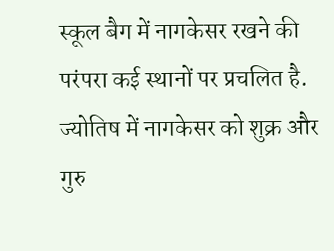स्कूल बैग में नागकेसर रखने की परंपरा कई स्थानों पर प्रचलित है.
ज्योतिष में नागकेसर को शुक्र और गुरु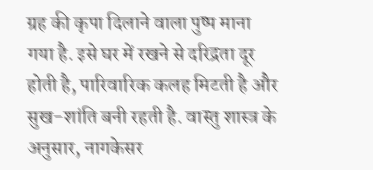ग्रह की कृपा दिलाने वाला पुष्प माना गया है. इसे घर में रखने से दरिद्रता दूर होती है, पारिवारिक कलह मिटती है और सुख-शांति बनी रहती है. वास्तु शास्त्र के अनुसार, नागकेसर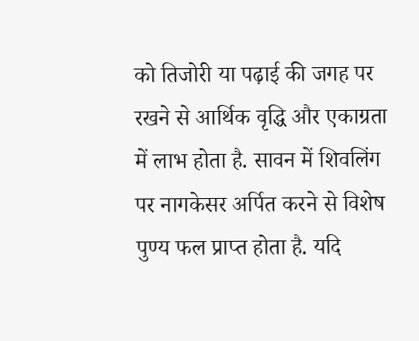को तिजोरी या पढ़ाई की जगह पर रखने से आर्थिक वृद्धि और एकाग्रता में लाभ होता है. सावन में शिवलिंग पर नागकेसर अर्पित करने से विशेष पुण्य फल प्राप्त होता है. यदि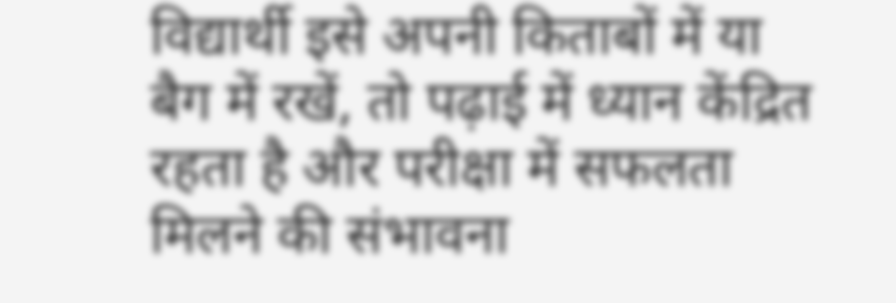विद्यार्थी इसे अपनी किताबों में या बैग में रखें, तो पढ़ाई में ध्यान केंद्रित रहता है और परीक्षा में सफलता मिलने की संभावना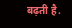बढ़ती है.